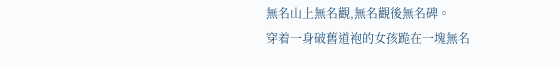無名山上無名觀,無名觀後無名碑。
穿着一身破舊道袍的女孩跪在一塊無名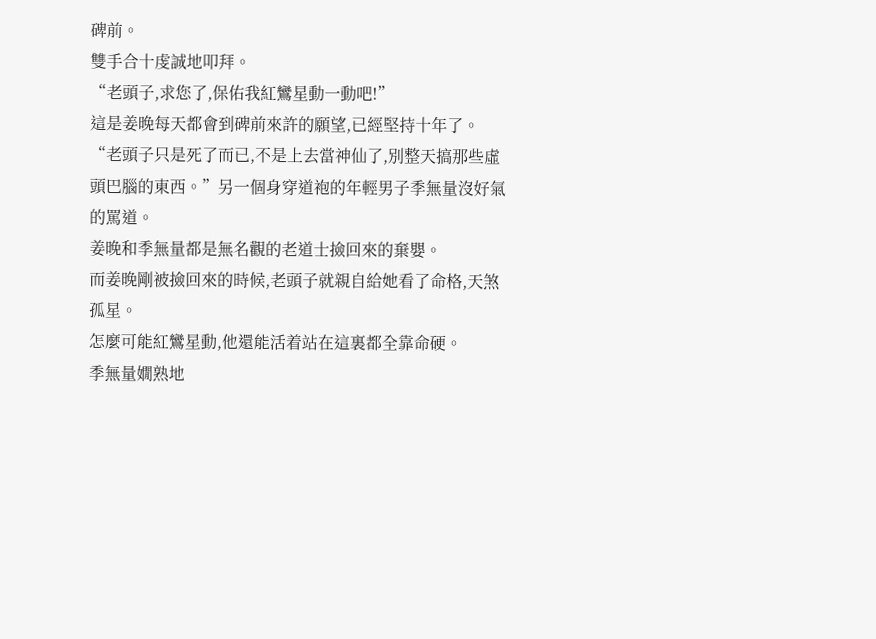碑前。
雙手合十虔誠地叩拜。
“老頭子,求您了,保佑我紅鸞星動一動吧!”
這是姜晚每天都會到碑前來許的願望,已經堅持十年了。
“老頭子只是死了而已,不是上去當神仙了,別整天搞那些虛頭巴腦的東西。”另一個身穿道袍的年輕男子季無量沒好氣的罵道。
姜晚和季無量都是無名觀的老道士撿回來的棄嬰。
而姜晚剛被撿回來的時候,老頭子就親自給她看了命格,天煞孤星。
怎麼可能紅鸞星動,他還能活着站在這裏都全靠命硬。
季無量嫺熟地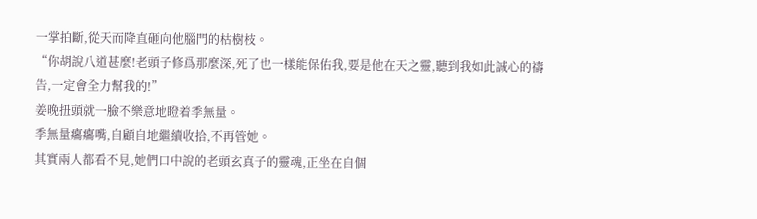一掌拍斷,從天而降直砸向他腦門的枯樹枝。
“你胡說八道甚麼!老頭子修爲那麼深,死了也一樣能保佑我,要是他在天之靈,聽到我如此誠心的禱告,一定會全力幫我的!”
姜晚扭頭就一臉不樂意地瞪着季無量。
季無量癟癟嘴,自顧自地繼續收拾,不再管她。
其實兩人都看不見,她們口中說的老頭玄真子的靈魂,正坐在自個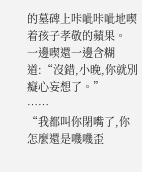的墓碑上咔呲咔呲地喫着孩子孝敬的蘋果。
一邊喫還一邊含糊道:“沒錯,小晚,你就別癡心妄想了。”
……
“我都叫你閉嘴了,你怎麼還是嘰嘰歪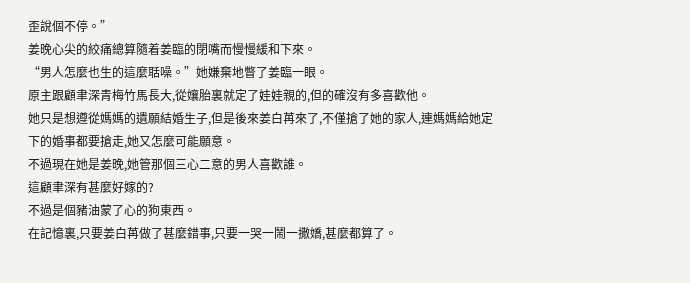歪說個不停。”
姜晚心尖的絞痛總算隨着姜臨的閉嘴而慢慢緩和下來。
“男人怎麼也生的這麼聒噪。”她嫌棄地瞥了姜臨一眼。
原主跟顧聿深青梅竹馬長大,從孃胎裏就定了娃娃親的,但的確沒有多喜歡他。
她只是想遵從媽媽的遺願結婚生子,但是後來姜白苒來了,不僅搶了她的家人,連媽媽給她定下的婚事都要搶走,她又怎麼可能願意。
不過現在她是姜晚,她管那個三心二意的男人喜歡誰。
這顧聿深有甚麼好嫁的?
不過是個豬油蒙了心的狗東西。
在記憶裏,只要姜白苒做了甚麼錯事,只要一哭一鬧一撒嬌,甚麼都算了。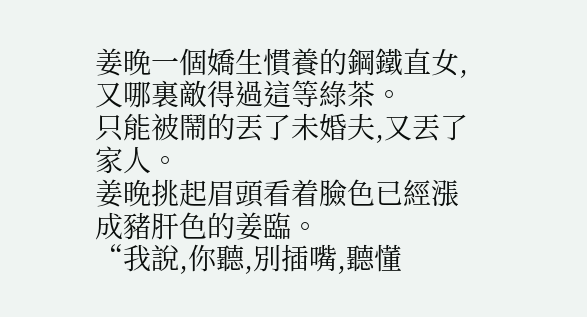姜晚一個嬌生慣養的鋼鐵直女,又哪裏敵得過這等綠茶。
只能被鬧的丟了未婚夫,又丟了家人。
姜晚挑起眉頭看着臉色已經漲成豬肝色的姜臨。
“我說,你聽,別插嘴,聽懂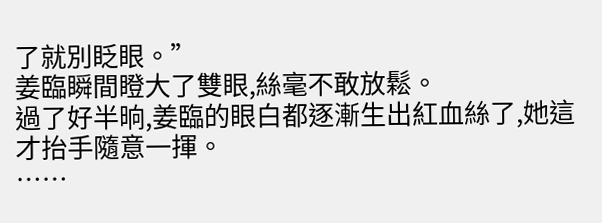了就別眨眼。”
姜臨瞬間瞪大了雙眼,絲毫不敢放鬆。
過了好半晌,姜臨的眼白都逐漸生出紅血絲了,她這才抬手隨意一揮。
……